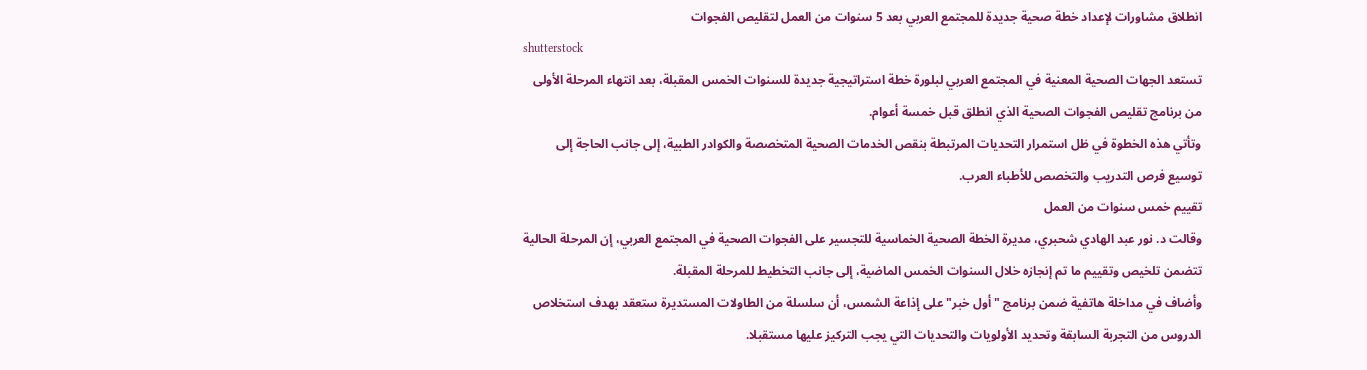انطلاق مشاورات لإعداد خطة صحية جديدة للمجتمع العربي بعد 5 سنوات من العمل لتقليص الفجوات
shutterstock
تستعد الجهات الصحية المعنية في المجتمع العربي لبلورة خطة استراتيجية جديدة للسنوات الخمس المقبلة، بعد انتهاء المرحلة الأولى من برنامج تقليص الفجوات الصحية الذي انطلق قبل خمسة أعوام.
وتأتي هذه الخطوة في ظل استمرار التحديات المرتبطة بنقص الخدمات الصحية المتخصصة والكوادر الطبية، إلى جانب الحاجة إلى توسيع فرص التدريب والتخصص للأطباء العرب.
تقييم خمس سنوات من العمل
وقالت د. نور عبد الهادي شحبري، مديرة الخطة الصحية الخماسية للتجسير على الفجوات الصحية في المجتمع العربي، إن المرحلة الحالية تتضمن تلخيص وتقييم ما تم إنجازه خلال السنوات الخمس الماضية، إلى جانب التخطيط للمرحلة المقبلة.
وأضاف في مداخلة هاتفية ضمن برنامج "أول خبر" على إذاعة الشمس، أن سلسلة من الطاولات المستديرة ستعقد بهدف استخلاص الدروس من التجربة السابقة وتحديد الأولويات والتحديات التي يجب التركيز عليها مستقبلا.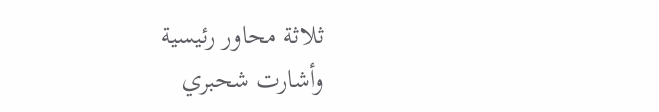ثلاثة محاور رئيسية
وأشارت شحبري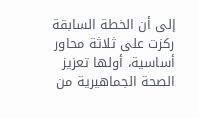إلى أن الخطة السابقة ركزت على ثلاثة محاور أساسية، أولها تعزيز الصحة الجماهيرية من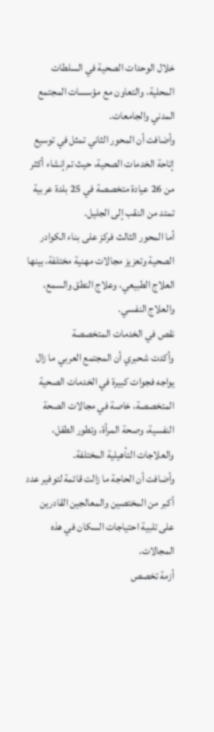خلال الوحدات الصحية في السلطات المحلية، والتعاون مع مؤسسات المجتمع المدني والجامعات.
وأضافت أن المحور الثاني تمثل في توسيع إتاحة الخدمات الصحية، حيث تم إنشاء أكثر من 26 عيادة متخصصة في 25 بلدة عربية تمتد من النقب إلى الجليل.
أما المحور الثالث فركز على بناء الكوادر الصحية وتعزيز مجالات مهنية مختلفة، بينها العلاج الطبيعي، وعلاج النطق والسمع، والعلاج النفسي.
نقص في الخدمات المتخصصة
وأكدت شحبري أن المجتمع العربي ما زال يواجه فجوات كبيرة في الخدمات الصحية المتخصصة، خاصة في مجالات الصحة النفسية، وصحة المرأة، وتطور الطفل، والعلاجات التأهيلية المختلفة.
وأضافت أن الحاجة ما زالت قائمة لتوفير عدد أكبر من المختصين والمعالجين القادرين على تلبية احتياجات السكان في هذه المجالات.
أزمة تخصص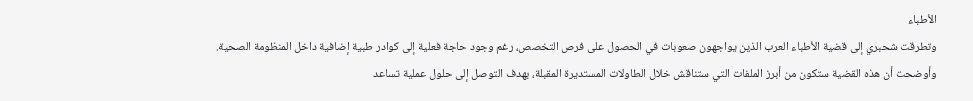الأطباء
وتطرقت شحبري إلى قضية الأطباء العرب الذين يواجهون صعوبات في الحصول على فرص التخصص، رغم وجود حاجة فعلية إلى كوادر طبية إضافية داخل المنظومة الصحية.
وأوضحت أن هذه القضية ستكون من أبرز الملفات التي ستناقش خلال الطاولات المستديرة المقبلة، بهدف التوصل إلى حلول عملية تساعد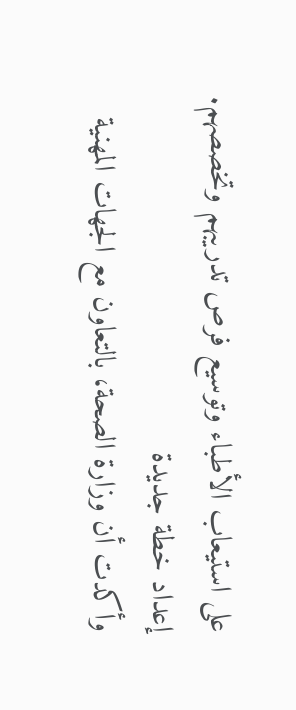على استيعاب الأطباء وتوسيع فرص تدريبهم وتخصصهم.
إعداد خطة جديدة
وأكدت أن وزارة الصحة، بالتعاون مع الجهات المهنية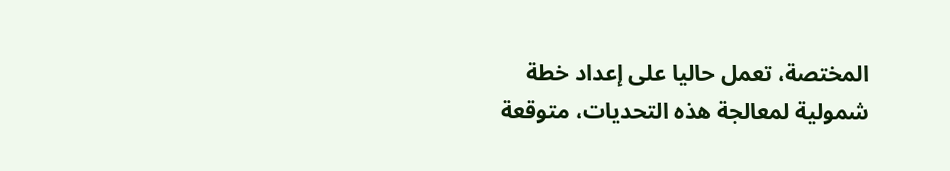المختصة، تعمل حاليا على إعداد خطة شمولية لمعالجة هذه التحديات، متوقعة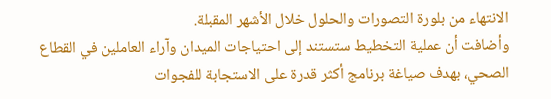الانتهاء من بلورة التصورات والحلول خلال الأشهر المقبلة.
وأضافت أن عملية التخطيط ستستند إلى احتياجات الميدان وآراء العاملين في القطاع الصحي، بهدف صياغة برنامج أكثر قدرة على الاستجابة للفجوات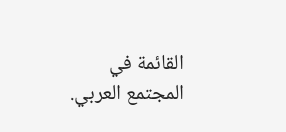القائمة في المجتمع العربي.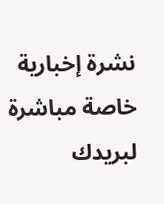نشرة إخبارية خاصة مباشرة لبريدك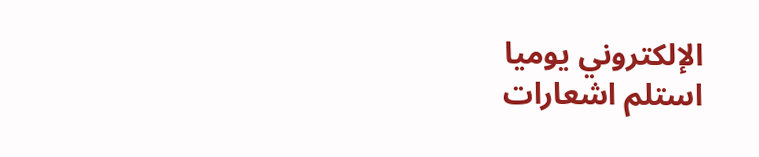الإلكتروني يوميا
استلم اشعارات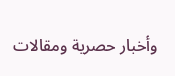وأخبار حصرية ومقالات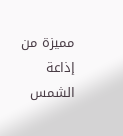مميزة من إذاعة الشمس